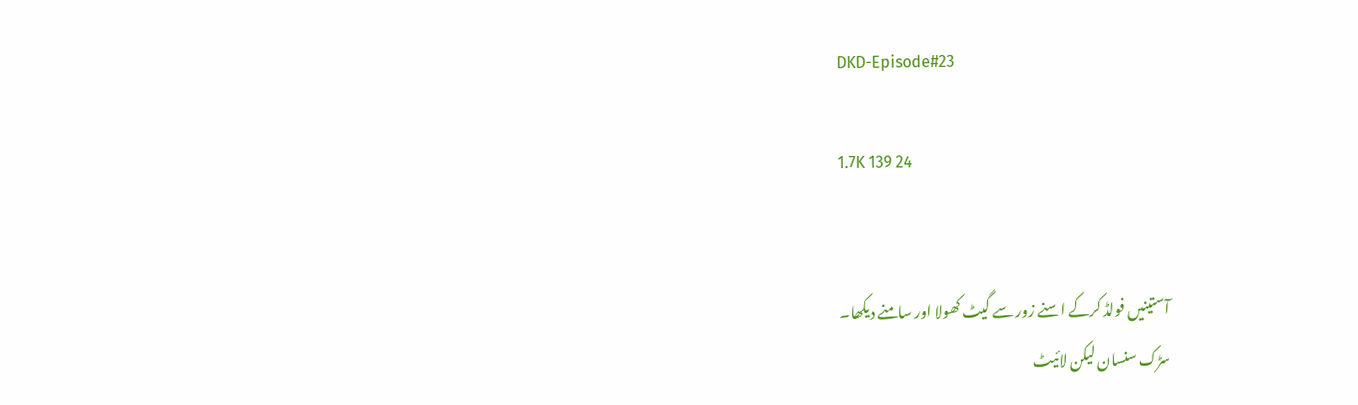DKD-Episode#23

1.7K 139 24


آستینیں فولڈ کرکے اسنے زور سے گیٹ کھولا اور سامنے دیکھا۔
سڑک سنسان لیکن لائیٹ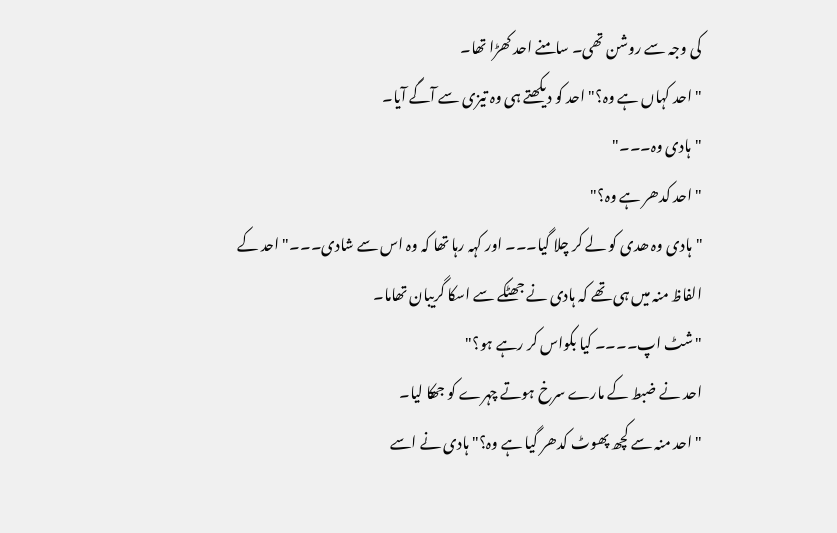کی وجہ سے روشن تھی۔ سامنے احد کھڑا تھا۔
"احد کہاں ہے وہ؟" احد کو دیکھتے ہی وہ تیزی سے آگے آیا۔
"ہادی وہ۔۔۔"
"احد کدھر ہے وہ؟"
"ہادی وہ ھدی کو لے کر چلا گیا۔۔۔ اور کہہ رہا تھا کہ وہ اس سے شادی۔۔۔" احد کے الفاظ منہ میں ہی تھے کہ ہادی نے جھٹکے سے اسکا گریبان تھاما۔
"شٹ اپ۔۔۔۔ کیا بکواس کر رہے ہو؟"
احد نے ضبط کے مارے سرخ ہوتے چہرے کو جھکا لیا۔
"احد منہ سے کچھ پھوٹ کدھر گیا ہے وہ؟" ہادی نے اسے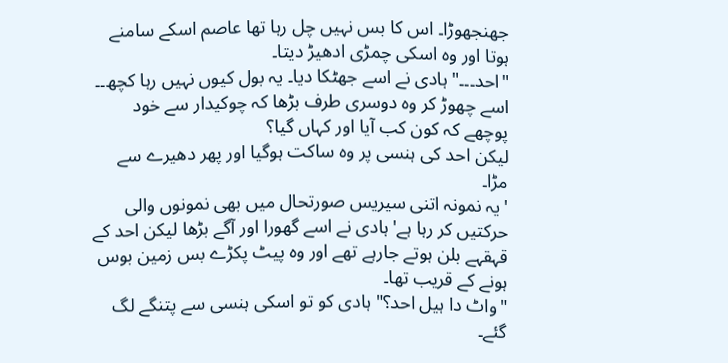جھنجھوڑا۔ اس کا بس نہیں چل رہا تھا عاصم اسکے سامنے ہوتا اور وہ اسکی چمڑی ادھیڑ دیتا۔
"احد۔۔۔" ہادی نے اسے جھٹکا دیا۔ یہ بول کیوں نہیں رہا کچھ۔۔
اسے چھوڑ کر وہ دوسری طرف بڑھا کہ چوکیدار سے خود پوچھے کہ کون کب آیا اور کہاں گیا؟
لیکن احد کی ہنسی پر وہ ساکت ہوگیا اور پھر دھیرے سے مڑا۔
'یہ نمونہ اتنی سیریس صورتحال میں بھی نمونوں والی حرکتیں کر رہا ہے' ہادی نے اسے گھورا اور آگے بڑھا لیکن احد کے قہقہے بلن ہوتے جارہے تھے اور وہ پیٹ پکڑے بس زمین بوس ہونے کے قریب تھا۔
"واٹ دا ہیل احد؟" ہادی کو تو اسکی ہنسی سے پتنگے لگ گئے۔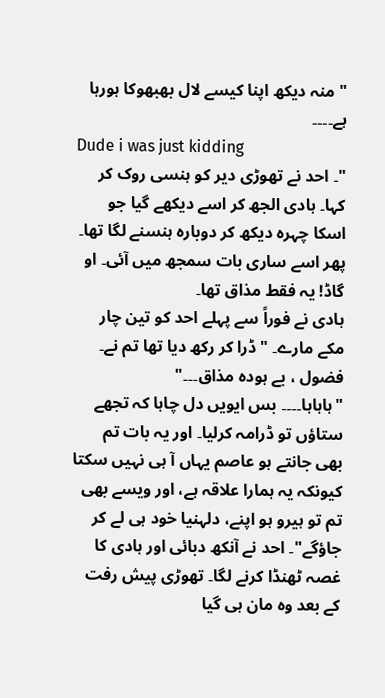"منہ دیکھ اپنا کیسے لال بھبھوکا ہورہا ہے۔۔۔۔
Dude i was just kidding
"۔ احد نے تھوڑی دیر کو ہنسی روک کر کہا۔ ہادی الجھ کر اسے دیکھے گیا جو اسکا چہرہ دیکھ کر دوبارہ ہنسنے لگا تھا۔
پھر اسے ساری بات سمجھ میں آئی۔ او گاڈ! یہ فقط مذاق تھا۔
ہادی نے فوراً سے پہلے احد کو تین چار مکے مارے۔ "ڈرا کر رکھ دیا تھا تم نے۔ فضول ، بے ہودہ مذاق۔۔۔"
"ہاہاہا۔۔۔۔ بس ایویں دل چاہا کہ تجھے ستاؤں تو ڈرامہ کرلیا۔ اور یہ بات تم بھی جانتے ہو عاصم یہاں آ ہی نہیں سکتا کیونکہ یہ ہمارا علاقہ ہے، اور ویسے بھی تم تو ہیرو ہو اپنے، دلہنیا خود ہی لے کر جاؤگے"۔ احد نے آنکھ دبائی اور ہادی کا غصہ ٹھنڈا کرنے لگا۔ تھوڑی پیش رفت کے بعد وہ مان ہی گیا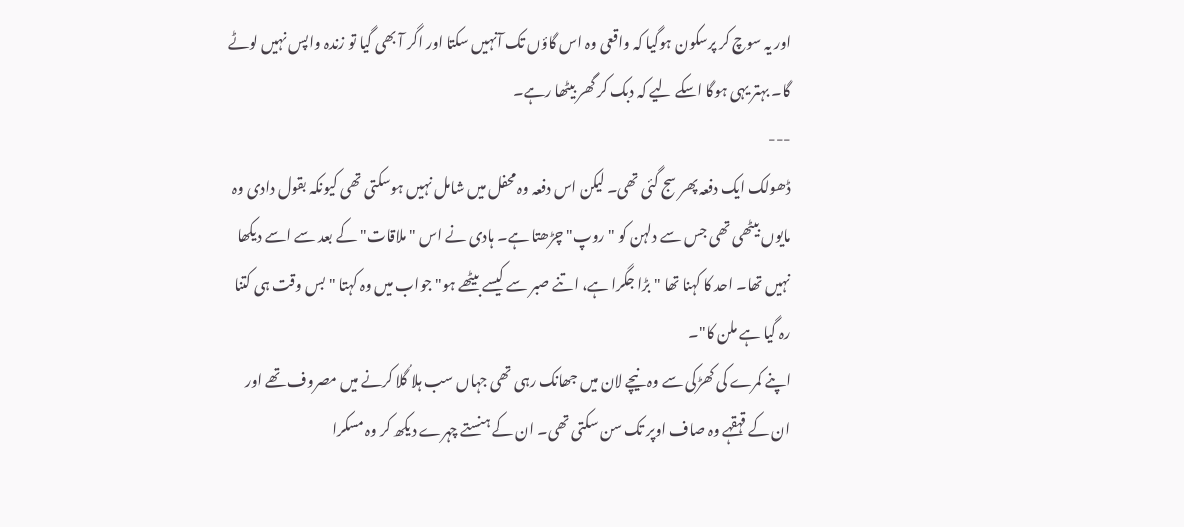اور یہ سوچ کر پرسکون ہوگیا کہ واقعی وہ اس گاؤں تک آنہیں سکتا اور اگر آ بھی گیا تو زندہ واپس نہیں لوٹے گا۔ بہتر یہی ہوگا اسکے لیے کہ دبک کر گھر بیٹھا رہے۔
---
ڈھولک ایک دفعہ پھر سج گئی تھی۔ لیکن اس دفعہ وہ محفل میں شامل نہیں ہوسکتی تھی کیونکہ بقول دادی وہ مایوں بیٹھی تھی جس سے دلہن کو "روپ" چڑھتا ہے۔ ہادی نے اس "ملاقات" کے بعد سے اسے دیکھا نہیں تھا۔ احد کا کہنا تھا "بڑا جگرا ہے، اتنے صبر سے کیسے بیٹھے ہو" جواب میں وہ کہتا "بس وقت ہی کتنا رہ گیا ہے ملن کا"۔
اپنے کمرے کی کھڑکی سے وہ نیچے لان میں جھانک رہی تھی جہاں سب ہلا گُلا کرنے میں مصروف تھے اور ان کے قہقہے وہ صاف اوپر تک سن سکتی تھی۔ ان کے ہنستے چہرے دیکھ کر وہ مسکرا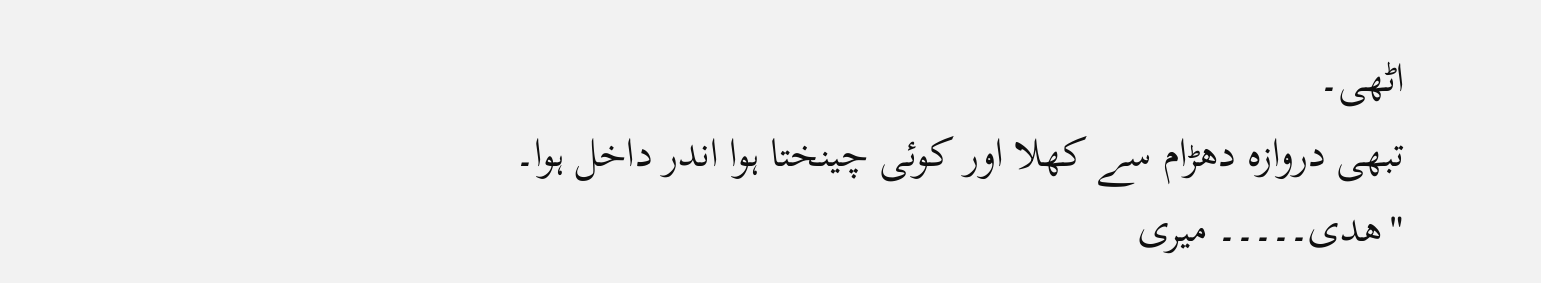اٹھی۔
تبھی دروازہ دھڑام سے کھلا اور کوئی چینختا ہوا اندر داخل ہوا۔
"ھدی۔۔۔۔۔ میری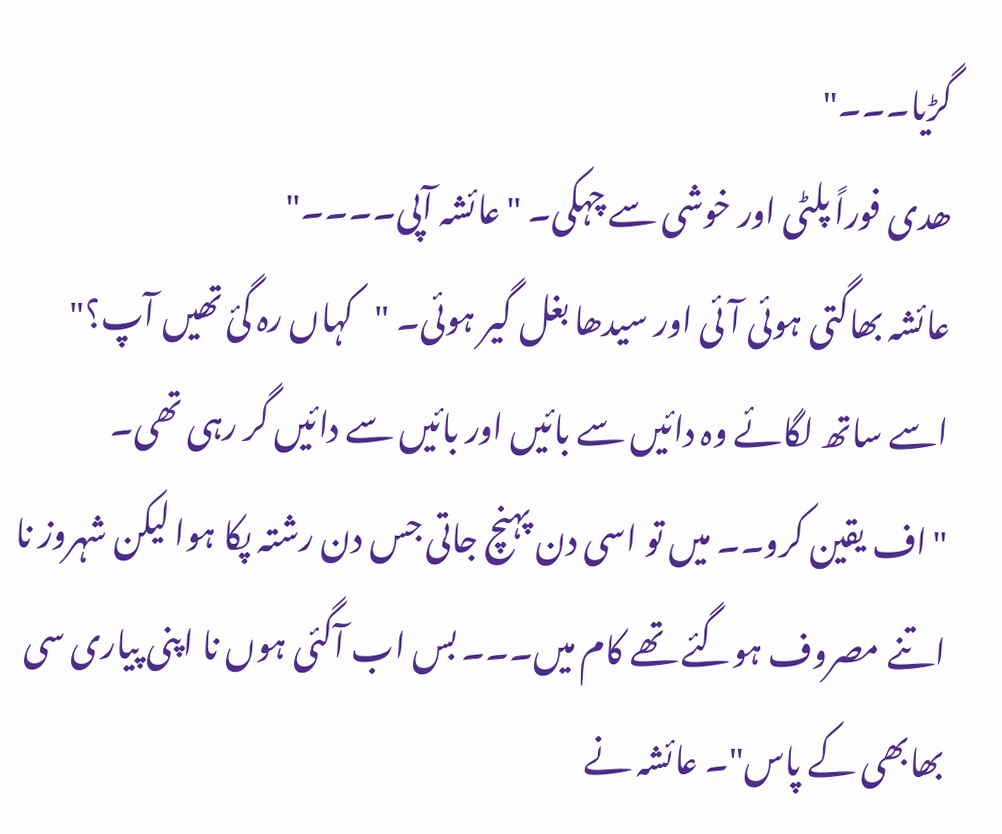گڑیا۔۔۔"
ھدی فوراً پلٹی اور خوشی سے چہکی۔ "عائشہ آپی۔۔۔۔"
عائشہ بھاگتی ہوئی آئی اور سیدھا بغل گیر ہوئی۔ "کہاں رہ گئ تھیں آپ؟"
اسے ساتھ لگائے وہ دائیں سے بائیں اور بائیں سے دائیں گر رہی تھی۔
"اف یقین کرو۔۔ میں تو اسی دن پہنچ جاتی جس دن رشتہ پکا ہوا لیکن شہروز نا اتنے مصروف ہوگئے تھے کام میں۔۔۔ بس اب آگئی ہوں نا اپنی پیاری سی بھابھی کے پاس"۔ عائشہ نے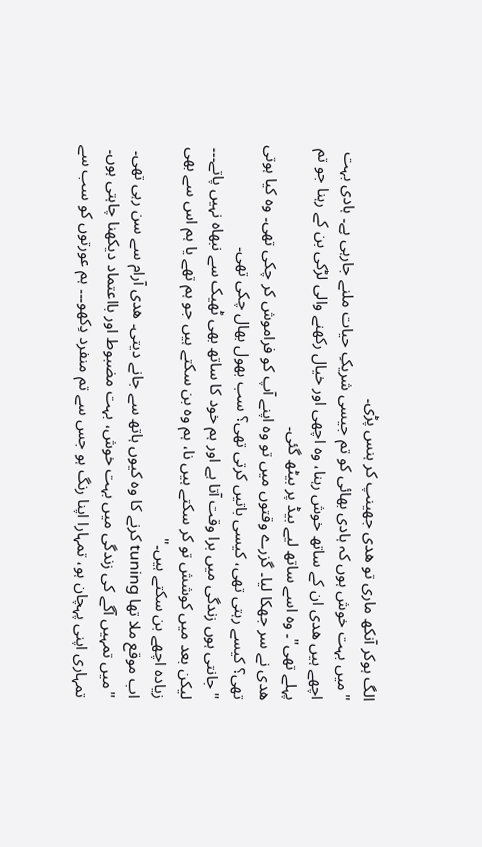الگ ہوکر آنکھ ماری تو ھدی جھینپ کر ہنس پڑی۔
"میں بہت خوش ہوں کہ ہادی بھائی کو تم جیسی شریکِ حیات ملنے جارہی ہے۔ ہادی بہت اچھے ہیں ھدی ان کے ساتھ خوش رہنا، وہ اچھی اور خیال رکھنے والی لڑکی بن کے رہنا جو تم پہلے تھی"۔ وہ اسے ساتھ لیے بیڈ پر بیٹھ گئی۔
ھدی نے سر جھکا لیا۔ گزرے وقتوں میں تو وہ اپنے آپ کو فراموش کر چکی تھی۔ وہ کیا ہوتی تھی؟ کیسے رہتی تھی، کیسی باتیں کرتی تھی؟ سب بھول بھال چکی تھی۔
"جانتی ہوں زندگی میں برا وقت آتا ہے اور ہم خود کا ساتھ بھی ٹھیک سے نبھاہ نہیں پاتے۔۔۔ لیکن بعد میں کوشش تو کر سکتے ہیں نا، ہم وہ بن سکتے ہیں جو ہم تھے یا ہم اس سے بھی زیادہ اچھے بن سکتے ہیں۔"
اب موقع ملا تھا tuning کرنے کا وہ کیوں ہاتھ سے جانے دیتی۔ ھدی آرام سے سن رہی تھی۔
"میں تمہیں آگے کی زندگی میں بہت خوش، بہت مضبوط اور بااعتماد دیکھنا چاہتی ہوں۔ تمہاری اپنی پہچان ہو، تمہارا اپنا رنگ ہو جس سے تم منفرد دِکھو۔۔۔ ہم عورتوں کو سب سے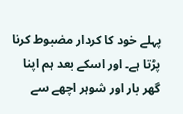پہلے خود کا کردار مضبوط کرنا پڑتا ہے۔ اور اسکے بعد ہم اپنا گھر بار اور شوہر اچھے سے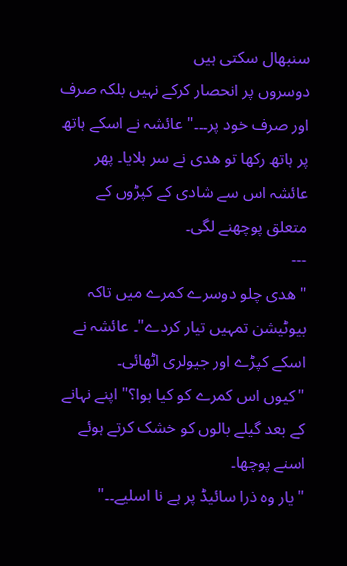سنبھال سکتی ہیں
دوسروں پر انحصار کرکے نہیں بلکہ صرف اور صرف خود پر۔۔۔" عائشہ نے اسکے ہاتھ پر ہاتھ رکھا تو ھدی نے سر ہلایا۔ پھر عائشہ اس سے شادی کے کپڑوں کے متعلق پوچھنے لگی۔
---
"ھدی چلو دوسرے کمرے میں تاکہ بیوٹیشن تمہیں تیار کردے"۔ عائشہ نے اسکے کپڑے اور جیولری اٹھائی۔
"کیوں اس کمرے کو کیا ہوا؟" اپنے نہانے کے بعد گیلے بالوں کو خشک کرتے ہوئے اسنے پوچھا۔
"یار وہ ذرا سائیڈ پر ہے نا اسلیے۔۔"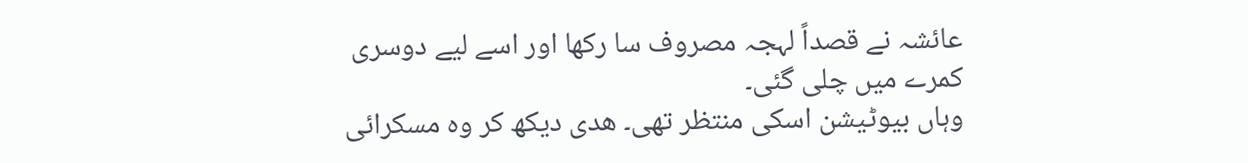عائشہ نے قصداً لہجہ مصروف سا رکھا اور اسے لیے دوسری کمرے میں چلی گئی۔
وہاں بیوٹیشن اسکی منتظر تھی۔ ھدی دیکھ کر وہ مسکرائی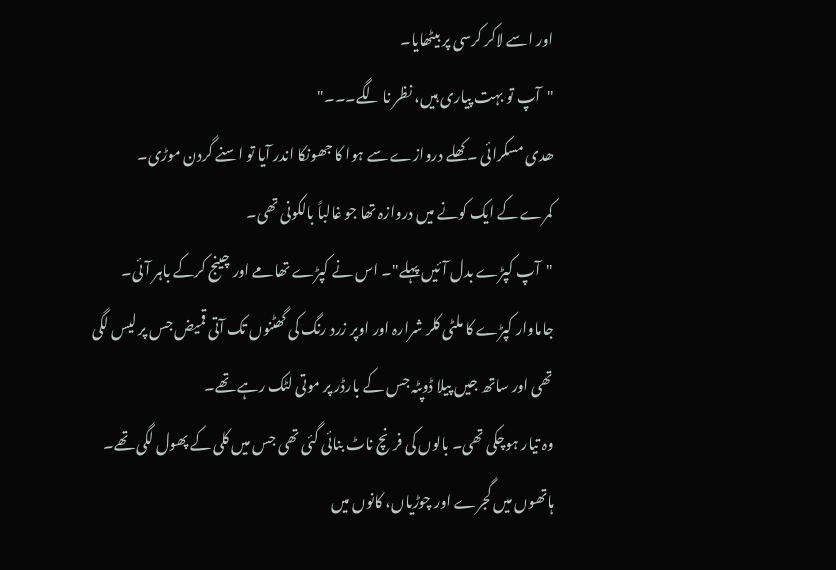اور اسے لاکر کرسی پر بیٹھایا۔
"آپ تو بہت پیاری ہیں، نظر نا لگے۔۔۔"
ھدی مسکرائی ۔ کھلے دروازے سے ہوا کا جھونکا اندر آیا تو اسنے گردن موڑی۔
کمرے کے ایک کونے میں دروازہ تھا جو غالباً بالکونی تھی۔
"آپ کپڑے بدل آئیں پہلے"۔ اس نے کپڑے تھامے اور چینج کرکے باہر آئی۔
جاماوار کپڑے کا ملٹی کلر شرارہ اور اوپر زرد رنگ کی گھٹنوں تک آتی قمیض جس پر لیس لگی تھی اور ساتھ جیں پیلا ڈوپٹہ جس کے بارڈر پر موتی لٹک رہے تھے۔
وہ تیار ہوچکی تھی۔ بالوں کی فرنچ ناٹ بنائی گئی تھی جس میں کلی کے پھول لگی تھے۔ ہاتھوں میں گجرے اور چوڑیاں، کانوں میں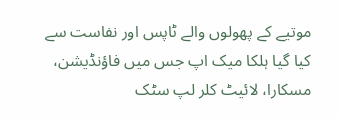موتیے کے پھولوں والے ٹاپس اور نفاست سے کیا گیا ہلکا میک اپ جس میں فاؤنڈیشن، مسکارا، لائیٹ کلر لپ سٹک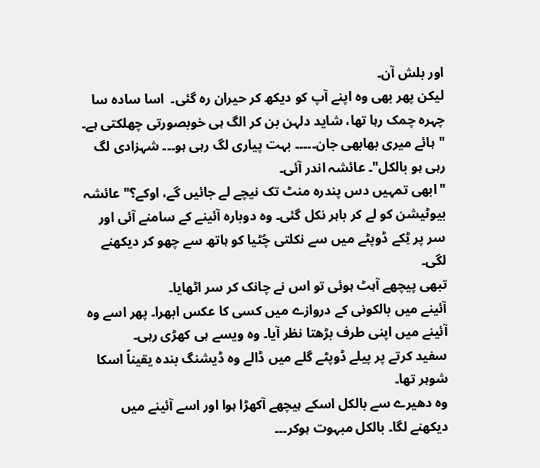اور بلش آن۔
لیکن پھر بھی وہ اپنے آپ کو دیکھ کر حیران رہ گئی۔  اسا سادہ سا چہرہ چمک رہا تھا، شاید دلہن بن کر الگ ہی خوبصورتی چھلکتی ہے۔
"ہائے میری بھابھی جان۔۔۔۔۔ بہت پیاری لگ رہی ہو۔۔۔ شہزادی لگ رہی ہو بالکل"۔ عائشہ اندر آئی۔
"ابھی تمہیں دس پندرہ منٹ تک نیچے لے جائیں گے، اوکے؟" عائشہ بیوٹیشن کو لے کر باہر نکل گئی۔ وہ دوبارہ آئینے کے سامنے آئی اور سر پر ٹِکے ڈوپٹے میں سے نکلتی چُٹیا کو ہاتھ سے چھو کر دیکھنے لگی۔
تبھی پیچھے آہٹ ہوئی تو اس نے چانک کر سر اٹھایا۔
آئینے میں بالکونی کے دروازے میں کسی کا عکس ابھرا۔ پھر اسے وہ آئینے میں اپنی طرف بڑھتا نظر آیا۔ وہ ویسے ہی کھڑی رہی۔
سفید کرتے پر پیلے ڈوپٹے گلے میں ڈالے وہ ڈیشنگ بندہ یقیناً اسکا شوہر تھا۔
وہ دھیرے سے بالکل اسکے ہیچھے آکھڑا ہوا اور اسے آئینے میں دیکھنے لگا۔ بالکل مبہوت ہوکر۔۔۔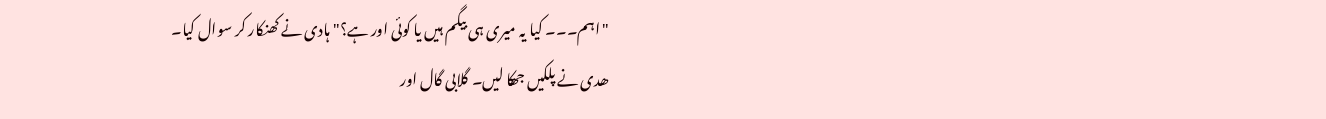"اہم۔۔۔ کیا یہ میری ہی بیگم ہیں یا کوئی اور ہے؟" ہادی نے کھنکار کر سوال کیا۔
ھدی نے پلکیں جھکا لیں۔ گلابی گال اور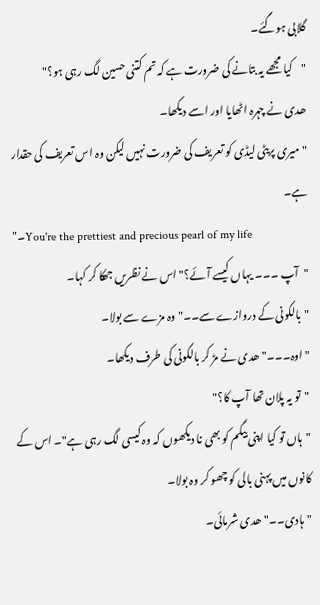گلابی ہوگئے۔
"کیا مجھے یہ بتانے کی ضرورت ہے کہ تم کتنی حسین لگ رہی ہو؟"
ھدی نے چہرہ اٹھایا اور اسے دیکھا۔
"میری پریٹی لیڈی کو تعریف کی ضرورت نہیں لیکن وہ اس تعریف کی حقدار ہے۔
"۔You're the prettiest and precious pearl of my life
"آپ ۔۔۔ یہاں کیسے آئے؟" اس نے نظریں جھکا کر کہا۔
"بالکونی کے دروازے سے۔۔" وہ مزے سے بولا۔
"اوہ۔۔۔" ھدی نے مڑ کر بالکونی کی طرف دیکھا۔
"تو یہ پلان تھا آپ کا؟"
"ہاں تو کیا اپنی بیگم کو بھی نا دیکھوں کہ وہ کیسی لگ رہی ہے"۔ اس کے کانوں میں پہنی بالی کو چھو کر وہ بولا۔
"ہادی۔۔" ھدی شرمائی۔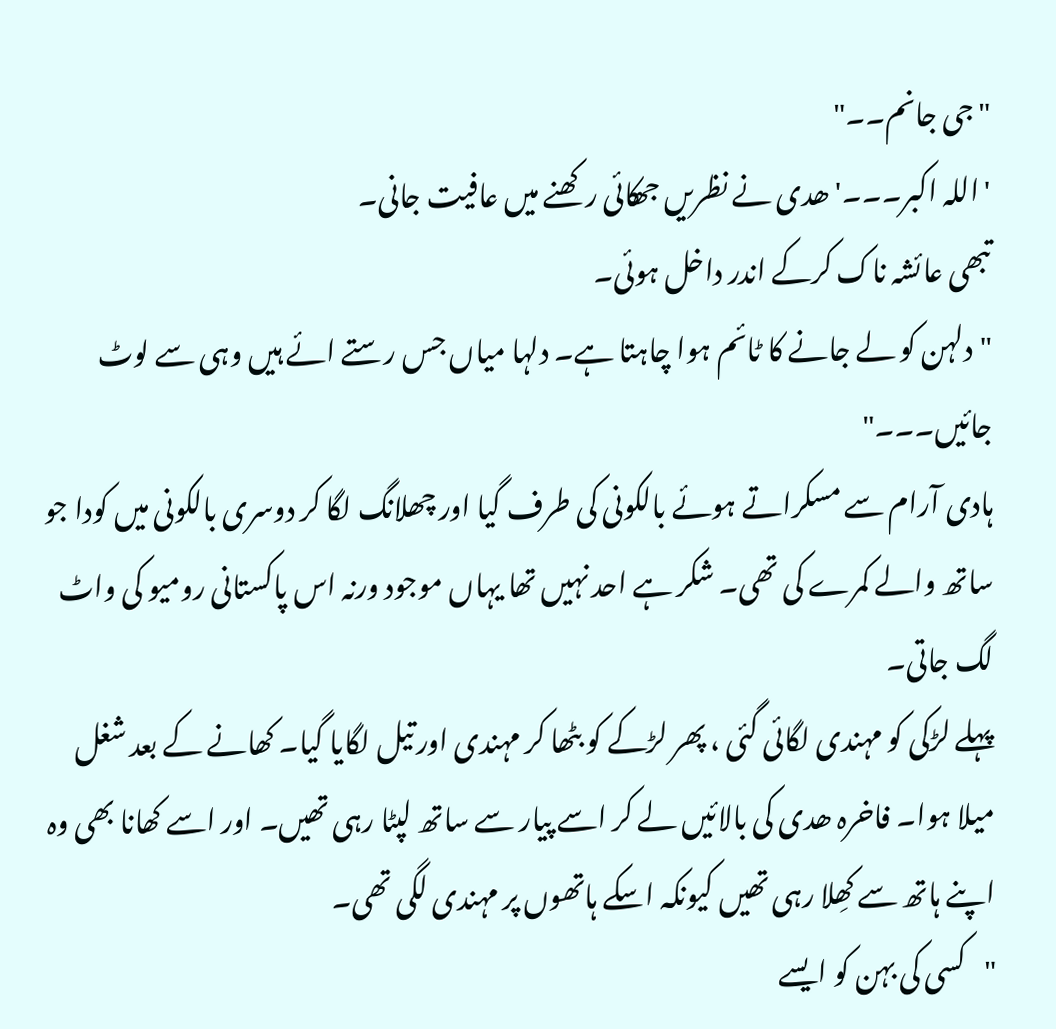"جی جانم۔۔"
'اللہ اکبر۔۔۔' ھدی نے نظریں جھکائی رکھنے میں عافیت جانی۔
تبھی عائشہ ناک کرکے اندر داخل ہوئی۔
"دلہن کو لے جانے کا ٹائم ہوا چاہتا ہے۔ دلہا میاں جس رستے ائے ہیں وہی سے لوٹ جائیں۔۔۔"
ہادی آرام سے مسکراتے ہوئے بالکونی کی طرف گیا اور چھلانگ لگا کر دوسری بالکونی میں کودا جو ساتھ والے کمرے کی تھی۔ شکر ہے احد نہیں تھا یہاں موجود ورنہ اس پاکستانی رومیو کی واٹ لگ جاتی۔
پہلے لڑکی کو مہندی لگائی گئی ، پھر لڑکے کو بٹھا کر مہندی اور تیل لگایا گیا۔ کھانے کے بعد شغل میلا ہوا۔ فاخرہ ھدی کی بالائیں لے کر اسے پیار سے ساتھ لپٹا رہی تھیں۔ اور اسے کھانا بھی وہ اپنے ہاتھ سے کھِلا رہی تھیں کیونکہ اسکے ہاتھوں پر مہندی لگی تھی۔
"کسی کی بہن کو ایسے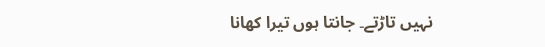نہیں تاڑتے۔ جانتا ہوں تیرا کھانا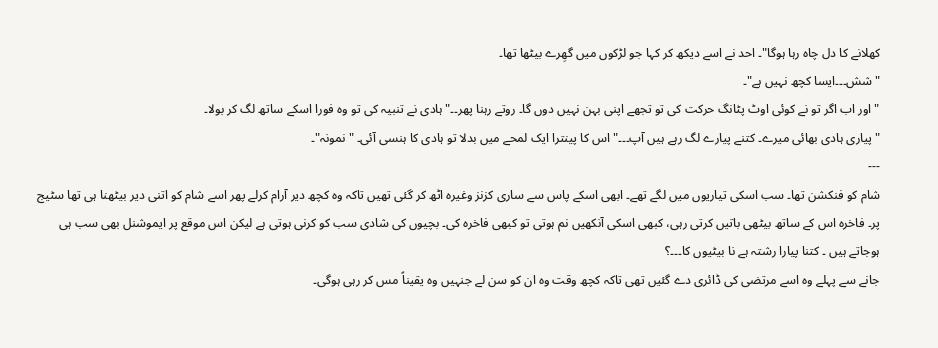کھلانے کا دل چاہ رہا ہوگا"۔ احد نے اسے دیکھ کر کہا جو لڑکوں میں گھِرے بیٹھا تھا۔
"شش۔۔۔ایسا کچھ نہیں ہے"۔
"اور اب اگر تو نے کوئی اوٹ پٹانگ حرکت کی تو تجھے اپنی بہن نہیں دوں گا۔ روتے رہنا پھر۔۔"ہادی نے تنبیہ کی تو وہ فورا اسکے ساتھ لگ کر بولا۔
"پیاری ہادی بھائی میرے۔ کتنے پیارے لگ رہے ہیں آپ۔۔۔" اس کا پینترا ایک لمحے میں بدلا تو ہادی کا ہنسی آئی۔ "نمونہ"۔
---
شام کو فنکشن تھا۔ سب اسکی تیاریوں میں لگے تھے۔ ابھی اسکے پاس سے ساری کزنز وغیرہ اٹھ کر گئی تھیں تاکہ وہ کچھ دیر آرام کرلے پھر اسے شام کو اتنی دیر بیٹھنا ہی تھا سٹیج پر۔ فاخرہ اس کے ساتھ بیٹھی باتیں کرتی رہی، کبھی اسکی آنکھیں نم ہوتی تو کبھی فاخرہ کی۔ بچیوں کی شادی سب کو کرنی ہوتی ہے لیکن اس موقع پر ایموشنل بھی سب ہی ہوجاتے ہیں ۔ کتنا پیارا رشتہ ہے نا بیٹیوں کا۔۔۔؟
جانے سے پہلے وہ اسے مرتضی کی ڈائری دے گئیں تھی تاکہ کچھ وقت وہ ان کو سن لے جنہیں وہ یقیناً مس کر رہی ہوگی۔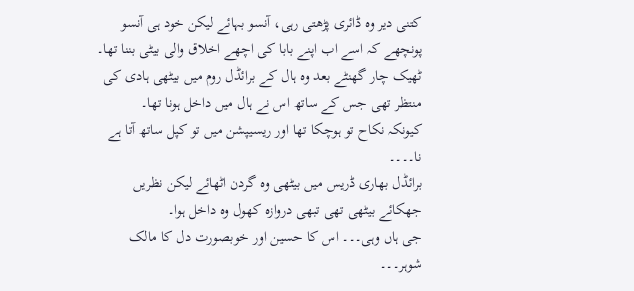کتنی دیر وہ ڈائری پڑھتی رہی، آنسو بہائے لیکن خود ہی آنسو پونچھے کہ اسے اب اپنے بابا کی اچھے اخلاق والی بیٹی بننا تھا۔
ٹھیک چار گھنٹے بعد وہ ہال کے برائڈل روم میں بیٹھی ہادی کی منتظر تھی جس کے ساتھ اس نے ہال میں داخل ہونا تھا۔
کیونکہ نکاح تو ہوچکا تھا اور ریسیپشن میں تو کپل ساتھ آتا ہے نا۔۔۔۔
برائڈل بھاری ڈریس میں بیٹھی وہ گردن اٹھائے لیکن نظریں جھکائے بیٹھی تھی تبھی دروازہ کھول وہ داخل ہوا۔
جی ہاں وہی۔۔۔ اس کا حسین اور خوبصورت دل کا مالک شوہر۔۔۔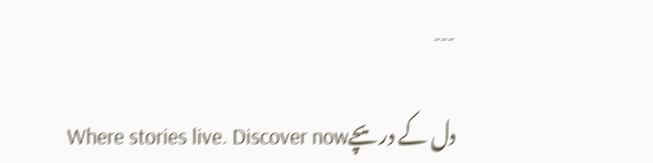---

دل کے دریچےWhere stories live. Discover now